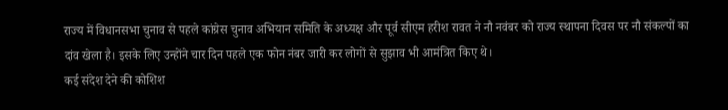राज्य में विधानसभा चुनाव से पहले कांग्रेस चुनाव अभियान समिति के अध्यक्ष और पूर्व सीएम हरीश रावत ने नौ नवंबर को राज्य स्थापना दिवस पर नौ संकल्पों का दांव खेला है। इसके लिए उन्होंने चार दिन पहले एक फोन नंबर जारी कर लोगों से सुझाव भी आमंत्रित किए थे।
कई संदेश देने की कोशिश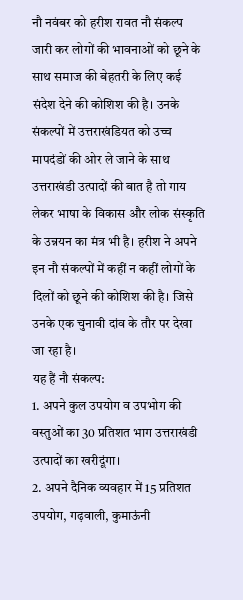नौ नवंबर को हरीश रावत नौ संकल्प जारी कर लोगों की भावनाओं को छूने के साथ समाज की बेहतरी के लिए कई संदेश देने की कोशिश की है। उनके संकल्पों में उत्तराखंडियत को उच्च मापदंडों की ओर ले जाने के साथ उत्तराखंडी उत्पादों की बात है तो गाय लेकर भाषा के विकास और लोक संस्कृति के उन्नयन का मंत्र भी है। हरीश ने अपने इन नौ संकल्पों में कहीं न कहीं लोगों के दिलों को छूने की कोशिश की है। जिसे उनके एक चुनावी दांव के तौर पर देखा जा रहा है।
यह हैं नौ संकल्प:
1. अपने कुल उपयोग व उपभोग की वस्तुओं का 30 प्रतिशत भाग उत्तराखंडी उत्पादों का खरीदूंगा।
2. अपने दैनिक व्यवहार में 15 प्रतिशत उपयोग, गढ़वाली, कुमाऊंनी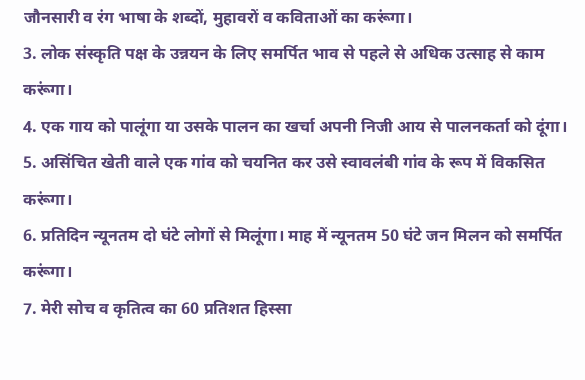जौनसारी व रंग भाषा के शब्दों, मुहावरों व कविताओं का करूंगा।
3. लोक संस्कृति पक्ष के उन्नयन के लिए समर्पित भाव से पहले से अधिक उत्साह से काम करूंगा।
4. एक गाय को पालूंगा या उसके पालन का खर्चा अपनी निजी आय से पालनकर्ता को दूंगा।
5. असिंचित खेती वाले एक गांव को चयनित कर उसे स्वावलंबी गांव के रूप में विकसित करूंगा।
6. प्रतिदिन न्यूनतम दो घंटे लोगों से मिलूंगा। माह में न्यूनतम 50 घंटे जन मिलन को समर्पित करूंगा।
7. मेरी सोच व कृतित्व का 60 प्रतिशत हिस्सा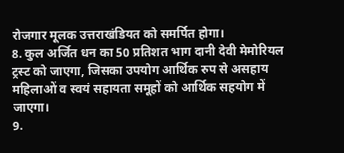रोजगार मूलक उत्तराखंडियत को समर्पित होगा।
8. कुल अर्जित धन का 50 प्रतिशत भाग दानी देवी मेमोरियल ट्रस्ट को जाएगा, जिसका उपयोग आर्थिक रुप से असहाय महिलाओं व स्वयं सहायता समूहों को आर्थिक सहयोग में जाएगा।
9.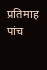प्रतिमाह पांच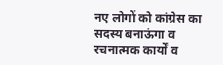नए लोगों को कांग्रेस का सदस्य बनाऊंगा व रचनात्मक कार्यों व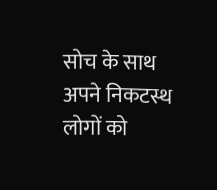सोच के साथ अपने निकटस्थ लोगों को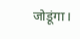जोडूंगा।